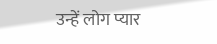उन्हें लोग प्यार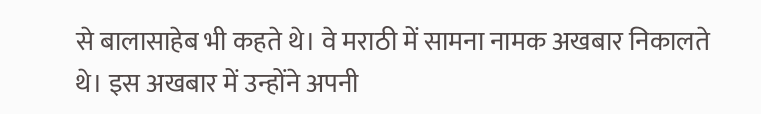से बालासाहेब भी कहते थे। वे मराठी में सामना नामक अखबार निकालते थे। इस अखबार में उन्होंने अपनी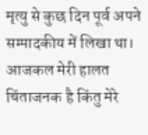मृत्यु से कुछ दिन पूर्व अपने सम्पादकीय में लिखा था। आजकल मेरी हालत चिंताजनक है किंतु मेरे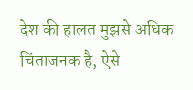देश की हालत मुझसे अधिक चिंताजनक है, ऐसे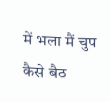में भला मैं चुप कैसे बैठ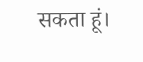सकता हूं।